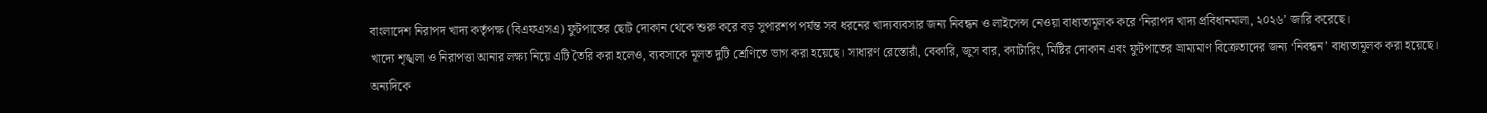বাংলাদেশ নিরাপদ খাদ্য কর্তৃপক্ষ (বিএফএসএ) ফুটপাতের ছোট দোকান থেকে শুরু করে বড় সুপারশপ পর্যন্ত সব ধরনের খাদ্যব্যবসার জন্য নিবন্ধন ও লাইসেন্স নেওয়া বাধ্যতামূলক করে ‘নিরাপদ খাদ্য প্রবিধানমালা, ২০২৬’ জারি করেছে।
খাদ্যে শৃঙ্খলা ও নিরাপত্তা আনার লক্ষ্য নিয়ে এটি তৈরি করা হলেও, ব্যবসাকে মূলত দুটি শ্রেণিতে ভাগ করা হয়েছে। সাধারণ রেস্তোরাঁ, বেকারি, জুস বার, ক্যাটারিং, মিষ্টির দোকান এবং ফুটপাতের ভ্রাম্যমাণ বিক্রেতাদের জন্য ‘নিবন্ধন’ বাধ্যতামূলক করা হয়েছে।
অন্যদিকে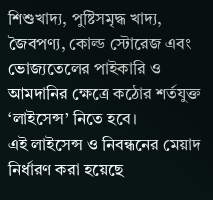শিশুখাদ্য, পুষ্টিসমৃদ্ধ খাদ্য, জৈবপণ্য, কোল্ড স্টোরেজ এবং ভোজ্যতেলের পাইকারি ও আমদানির ক্ষেত্রে কঠোর শর্তযুক্ত ‘লাইসেন্স’ নিতে হবে।
এই লাইসেন্স ও নিবন্ধনের মেয়াদ নির্ধারণ করা হয়েছে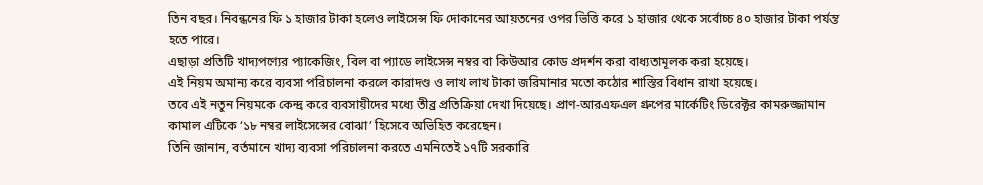তিন বছর। নিবন্ধনের ফি ১ হাজার টাকা হলেও লাইসেন্স ফি দোকানের আয়তনের ওপর ভিত্তি করে ১ হাজার থেকে সর্বোচ্চ ৪০ হাজার টাকা পর্যন্ত হতে পারে।
এছাড়া প্রতিটি খাদ্যপণ্যের প্যাকেজিং, বিল বা প্যাডে লাইসেন্স নম্বর বা কিউআর কোড প্রদর্শন করা বাধ্যতামূলক করা হয়েছে।
এই নিয়ম অমান্য করে ব্যবসা পরিচালনা করলে কারাদণ্ড ও লাখ লাখ টাকা জরিমানার মতো কঠোর শাস্তির বিধান রাখা হয়েছে।
তবে এই নতুন নিয়মকে কেন্দ্র করে ব্যবসায়ীদের মধ্যে তীব্র প্রতিক্রিয়া দেখা দিয়েছে। প্রাণ-আরএফএল গ্রুপের মার্কেটিং ডিরেক্টর কামরুজ্জামান কামাল এটিকে ‘১৮ নম্বর লাইসেন্সের বোঝা’ হিসেবে অভিহিত করেছেন।
তিনি জানান, বর্তমানে খাদ্য ব্যবসা পরিচালনা করতে এমনিতেই ১৭টি সরকারি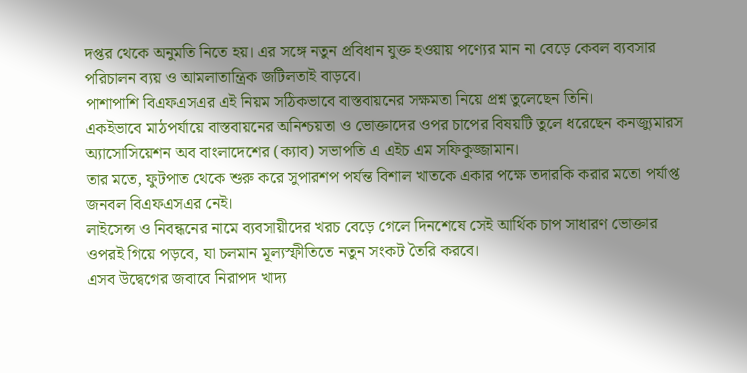দপ্তর থেকে অনুমতি নিতে হয়। এর সঙ্গে নতুন প্রবিধান যুক্ত হওয়ায় পণ্যের মান না বেড়ে কেবল ব্যবসার পরিচালন ব্যয় ও আমলাতান্ত্রিক জটিলতাই বাড়বে।
পাশাপাশি বিএফএসএর এই নিয়ম সঠিকভাবে বাস্তবায়নের সক্ষমতা নিয়ে প্রশ্ন তুলেছেন তিনি।
একইভাবে মাঠপর্যায়ে বাস্তবায়নের অনিশ্চয়তা ও ভোক্তাদের ওপর চাপের বিষয়টি তুলে ধরেছেন কনজ্যুমারস অ্যাসোসিয়েশন অব বাংলাদেশের (ক্যাব) সভাপতি এ এইচ এম সফিকুজ্জামান।
তার মতে, ফুটপাত থেকে শুরু করে সুপারশপ পর্যন্ত বিশাল খাতকে একার পক্ষে তদারকি করার মতো পর্যাপ্ত জনবল বিএফএসএর নেই।
লাইসেন্স ও নিবন্ধনের নামে ব্যবসায়ীদের খরচ বেড়ে গেলে দিনশেষে সেই আর্থিক চাপ সাধারণ ভোক্তার ওপরই গিয়ে পড়বে, যা চলমান মূল্যস্ফীতিতে নতুন সংকট তৈরি করবে।
এসব উদ্বেগের জবাবে নিরাপদ খাদ্য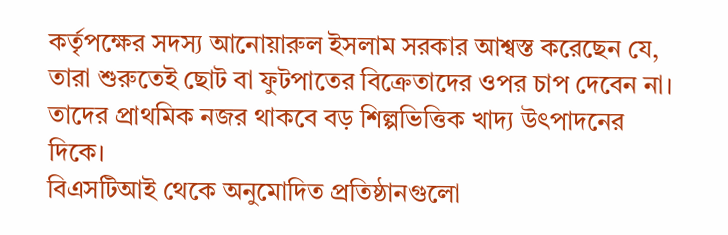কর্তৃপক্ষের সদস্য আনোয়ারুল ইসলাম সরকার আশ্বস্ত করেছেন যে, তারা শুরুতেই ছোট বা ফুটপাতের বিক্রেতাদের ওপর চাপ দেবেন না। তাদের প্রাথমিক নজর থাকবে বড় শিল্পভিত্তিক খাদ্য উৎপাদনের দিকে।
বিএসটিআই থেকে অনুমোদিত প্রতিষ্ঠানগুলো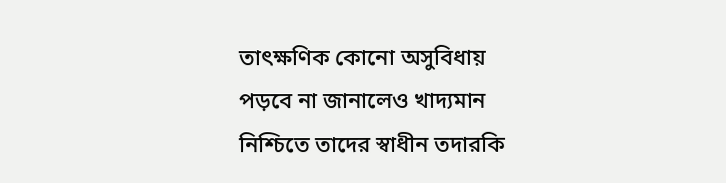তাৎক্ষণিক কোনো অসুবিধায় পড়বে না জানালেও খাদ্যমান নিশ্চিতে তাদের স্বাধীন তদারকি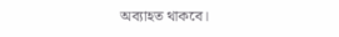অব্যাহত থাকবে।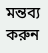মন্তব্য করুন